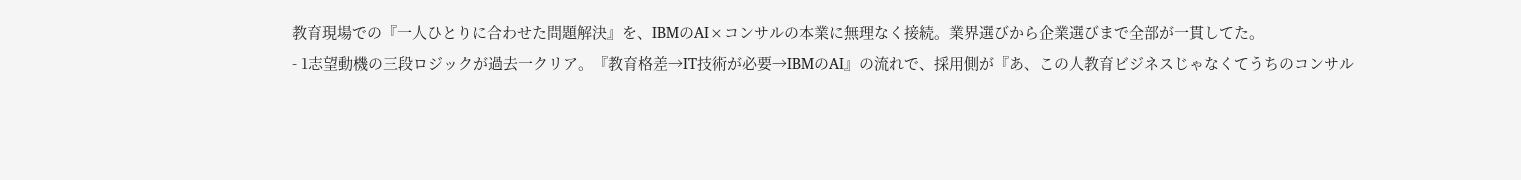教育現場での『一人ひとりに合わせた問題解決』を、IBMのAI×コンサルの本業に無理なく接続。業界選びから企業選びまで全部が一貫してた。
- 1志望動機の三段ロジックが過去一クリア。『教育格差→IT技術が必要→IBMのAI』の流れで、採用側が『あ、この人教育ビジネスじゃなくてうちのコンサル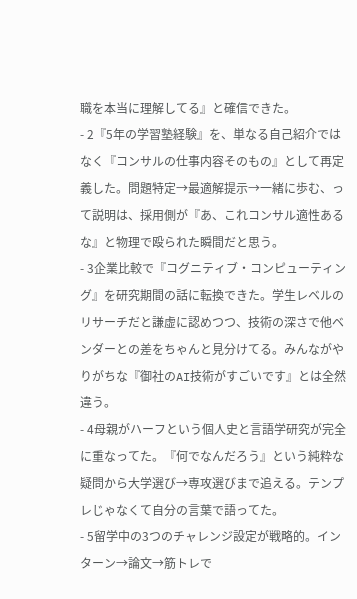職を本当に理解してる』と確信できた。
- 2『5年の学習塾経験』を、単なる自己紹介ではなく『コンサルの仕事内容そのもの』として再定義した。問題特定→最適解提示→一緒に歩む、って説明は、採用側が『あ、これコンサル適性あるな』と物理で殴られた瞬間だと思う。
- 3企業比較で『コグニティブ・コンピューティング』を研究期間の話に転換できた。学生レベルのリサーチだと謙虚に認めつつ、技術の深さで他ベンダーとの差をちゃんと見分けてる。みんながやりがちな『御社のAI技術がすごいです』とは全然違う。
- 4母親がハーフという個人史と言語学研究が完全に重なってた。『何でなんだろう』という純粋な疑問から大学選び→専攻選びまで追える。テンプレじゃなくて自分の言葉で語ってた。
- 5留学中の3つのチャレンジ設定が戦略的。インターン→論文→筋トレで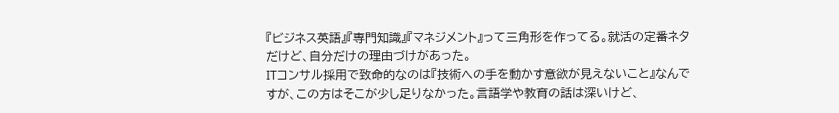『ビジネス英語』『専門知識』『マネジメント』って三角形を作ってる。就活の定番ネタだけど、自分だけの理由づけがあった。
ITコンサル採用で致命的なのは『技術への手を動かす意欲が見えないこと』なんですが、この方はそこが少し足りなかった。言語学や教育の話は深いけど、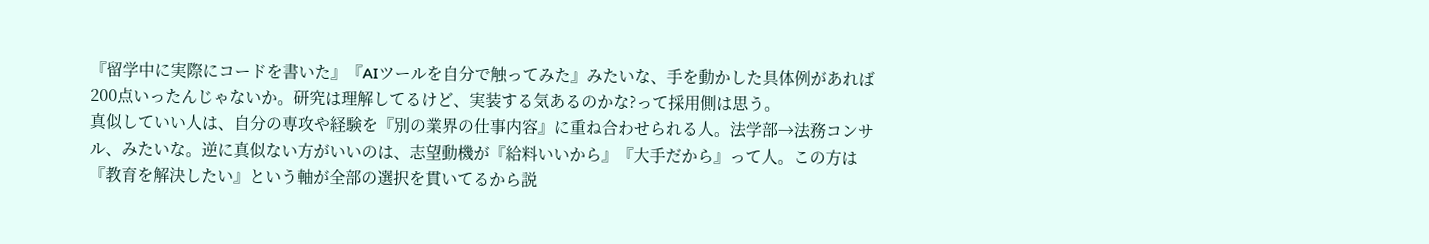『留学中に実際にコードを書いた』『AIツールを自分で触ってみた』みたいな、手を動かした具体例があれば200点いったんじゃないか。研究は理解してるけど、実装する気あるのかな?って採用側は思う。
真似していい人は、自分の専攻や経験を『別の業界の仕事内容』に重ね合わせられる人。法学部→法務コンサル、みたいな。逆に真似ない方がいいのは、志望動機が『給料いいから』『大手だから』って人。この方は『教育を解決したい』という軸が全部の選択を貫いてるから説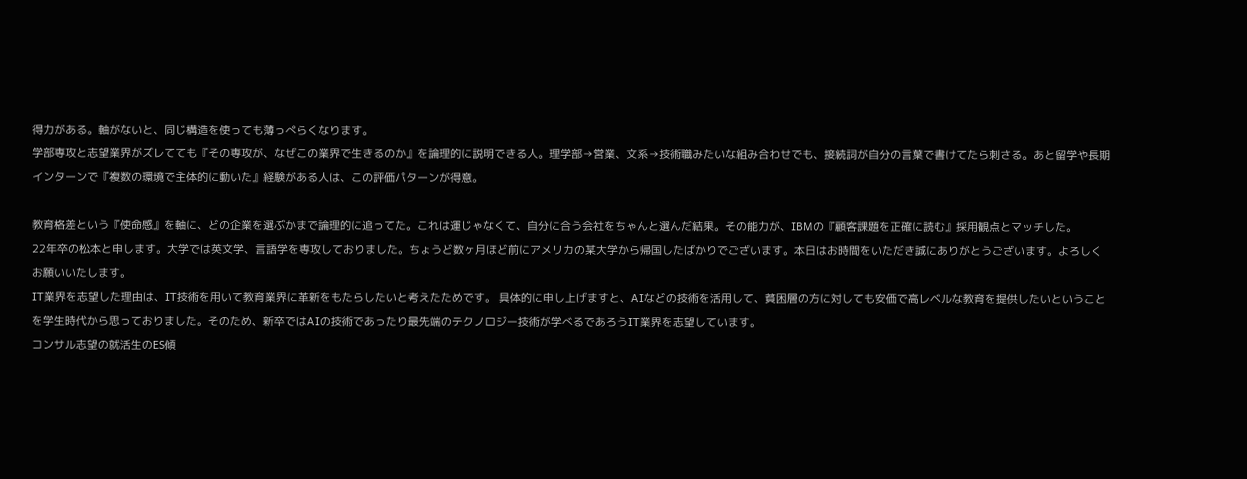得力がある。軸がないと、同じ構造を使っても薄っぺらくなります。
学部専攻と志望業界がズレてても『その専攻が、なぜこの業界で生きるのか』を論理的に説明できる人。理学部→営業、文系→技術職みたいな組み合わせでも、接続詞が自分の言葉で書けてたら刺さる。あと留学や長期インターンで『複数の環境で主体的に動いた』経験がある人は、この評価パターンが得意。

教育格差という『使命感』を軸に、どの企業を選ぶかまで論理的に追ってた。これは運じゃなくて、自分に合う会社をちゃんと選んだ結果。その能力が、IBMの『顧客課題を正確に読む』採用観点とマッチした。
22年卒の松本と申します。大学では英文学、言語学を専攻しておりました。ちょうど数ヶ月ほど前にアメリカの某大学から帰国したばかりでございます。本日はお時間をいただき誠にありがとうございます。よろしくお願いいたします。
IT業界を志望した理由は、IT技術を用いて教育業界に革新をもたらしたいと考えたためです。 具体的に申し上げますと、AIなどの技術を活用して、貧困層の方に対しても安価で高レベルな教育を提供したいということを学生時代から思っておりました。そのため、新卒ではAIの技術であったり最先端のテクノロジー技術が学べるであろうIT業界を志望しています。
コンサル志望の就活生のES傾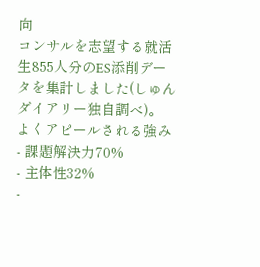向
コンサルを志望する就活生855人分のES添削データを集計しました(しゅんダイアリー独自調べ)。
よくアピールされる強み
- 課題解決力70%
- 主体性32%
-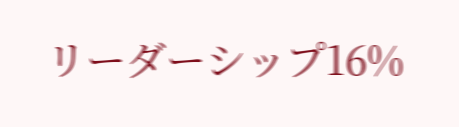リーダーシップ16%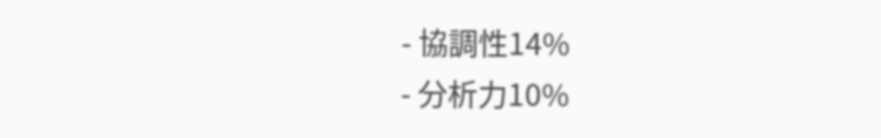- 協調性14%
- 分析力10%